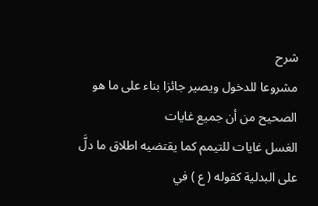شرح
مشروعا للدخول ويصير جائزا بناء على ما هو الصحيح من أن جميع غايات
الغسل غايات للتيمم كما يقتضيه اطلاق ما دلَّ على البدلية كقوله ( ع ) في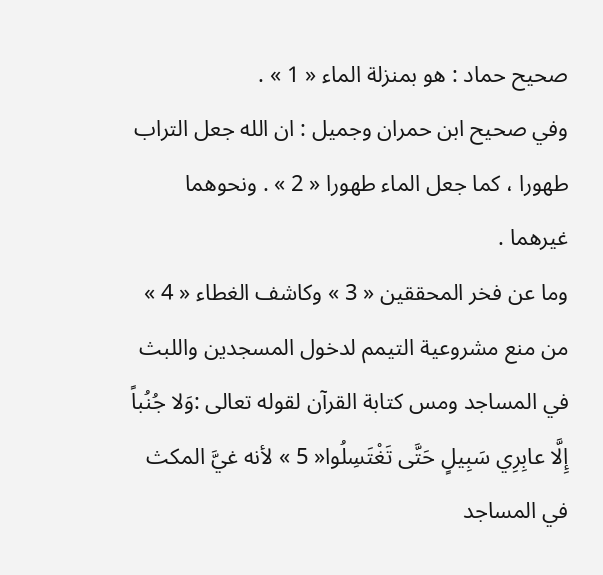صحيح حماد : هو بمنزلة الماء « 1 » .
وفي صحيح ابن حمران وجميل : ان الله جعل التراب طهورا ، كما جعل الماء طهورا « 2 » . ونحوهما غيرهما .
وما عن فخر المحققين « 3 » وكاشف الغطاء « 4 » من منع مشروعية التيمم لدخول المسجدين واللبث في المساجد ومس كتابة القرآن لقوله تعالى :وَلا جُنُباً إِلَّا عابِرِي سَبِيلٍ حَتَّى تَغْتَسِلُوا« 5 » لأنه غيَّ المكث في المساجد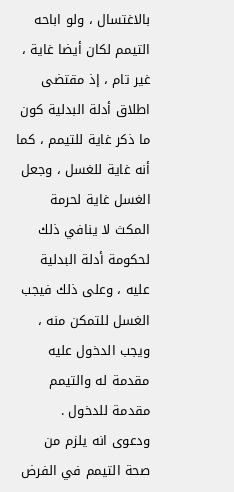بالاغتسال ، ولو اباحه التيمم لكان أيضا غاية ، غير تام ، إذ مقتضى اطلاق أدلة البدلية كون ما ذكر غاية للتيمم ، كما أنه غاية للغسل ، وجعل الغسل غاية لحرمة المكث لا ينافي ذلك لحكومة أدلة البدلية عليه ، وعلى ذلك فيجب الغسل للتمكن منه ، ويجب الدخول عليه مقدمة له والتيمم مقدمة للدخول .
ودعوى انه يلزم من صحة التيمم في الفرض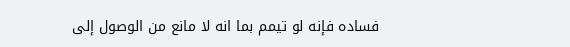فساده فإنه لو تيمم بما انه لا مانع من الوصول إلى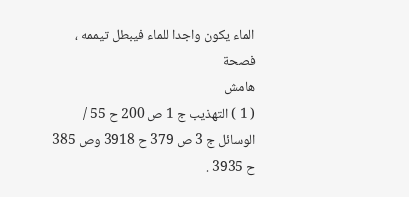الماء يكون واجدا للماء فيبطل تيممه ، فصحة
هامش
( 1 ) التهذيب ج 1 ص 200 ح 55 / الوسائل ج 3 ص 379 ح 3918 وص 385 ح 3935 .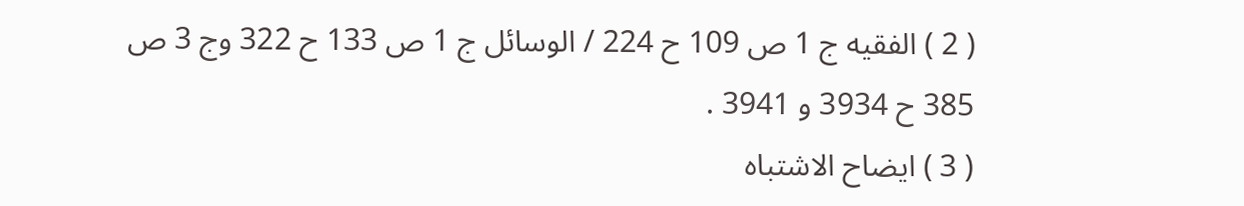( 2 ) الفقيه ج 1 ص 109 ح 224 / الوسائل ج 1 ص 133 ح 322 وج 3 ص 385 ح 3934 و 3941 .
( 3 ) ايضاح الاشتباه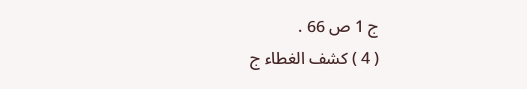ج 1 ص 66 .
( 4 ) كشف الغطاء ج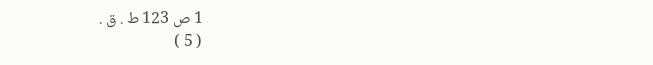1 ص 123 ط . ق .
( 5 )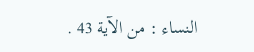النساء : من الآية 43 .